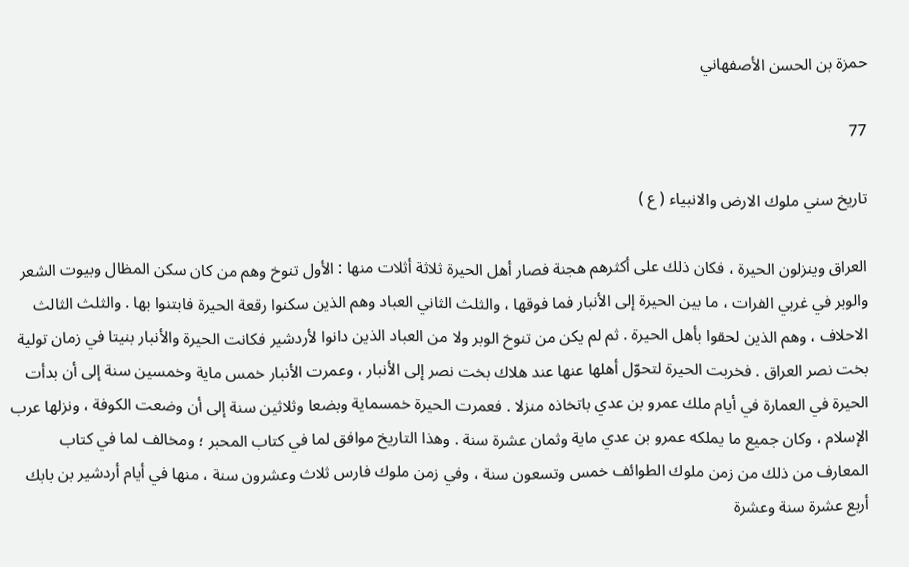حمزة بن الحسن الأصفهاني

77

تاريخ سني ملوك الارض والانبياء ( ع )

العراق وينزلون الحيرة ، فكان ذلك على أكثرهم هجنة فصار أهل الحيرة ثلاثة أثلات منها : الأول تنوخ وهم من كان سكن المظال وبيوت الشعر والوبر في غربي الفرات ، ما بين الحيرة إلى الأنبار فما فوقها ، والثلث الثاني العباد وهم الذين سكنوا رقعة الحيرة فابتنوا بها . والثلث الثالث الاحلاف ، وهم الذين لحقوا بأهل الحيرة . ثم لم يكن من تنوخ الوبر ولا من العباد الذين دانوا لأردشير فكانت الحيرة والأنبار بنيتا في زمان تولية بخت نصر العراق . فخربت الحيرة لتحوّل أهلها عنها عند هلاك بخت نصر إلى الأنبار ، وعمرت الأنبار خمس ماية وخمسين سنة إلى أن بدأت الحيرة في العمارة في أيام ملك عمرو بن عدي باتخاذه منزلا . فعمرت الحيرة خمسماية وبضعا وثلاثين سنة إلى أن وضعت الكوفة ، ونزلها عرب الإسلام ، وكان جميع ما يملكه عمرو بن عدي ماية وثمان عشرة سنة . وهذا التاريخ موافق لما في كتاب المحبر ؛ ومخالف لما في كتاب المعارف من ذلك من زمن ملوك الطوائف خمس وتسعون سنة ، وفي زمن ملوك فارس ثلاث وعشرون سنة ، منها في أيام أردشير بن بابك أربع عشرة سنة وعشرة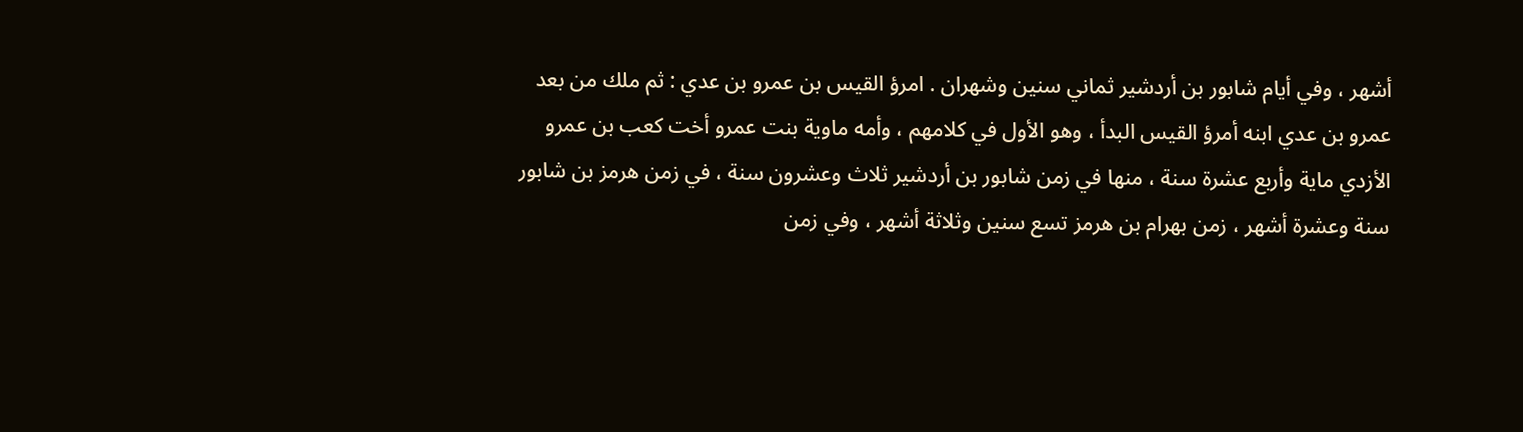أشهر ، وفي أيام شابور بن أردشير ثماني سنين وشهران . امرؤ القيس بن عمرو بن عدي : ثم ملك من بعد عمرو بن عدي ابنه أمرؤ القيس البدأ ، وهو الأول في كلامهم ، وأمه ماوية بنت عمرو أخت كعب بن عمرو الأزدي ماية وأربع عشرة سنة ، منها في زمن شابور بن أردشير ثلاث وعشرون سنة ، في زمن هرمز بن شابور سنة وعشرة أشهر ، زمن بهرام بن هرمز تسع سنين وثلاثة أشهر ، وفي زمن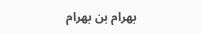بهرام بن بهرام